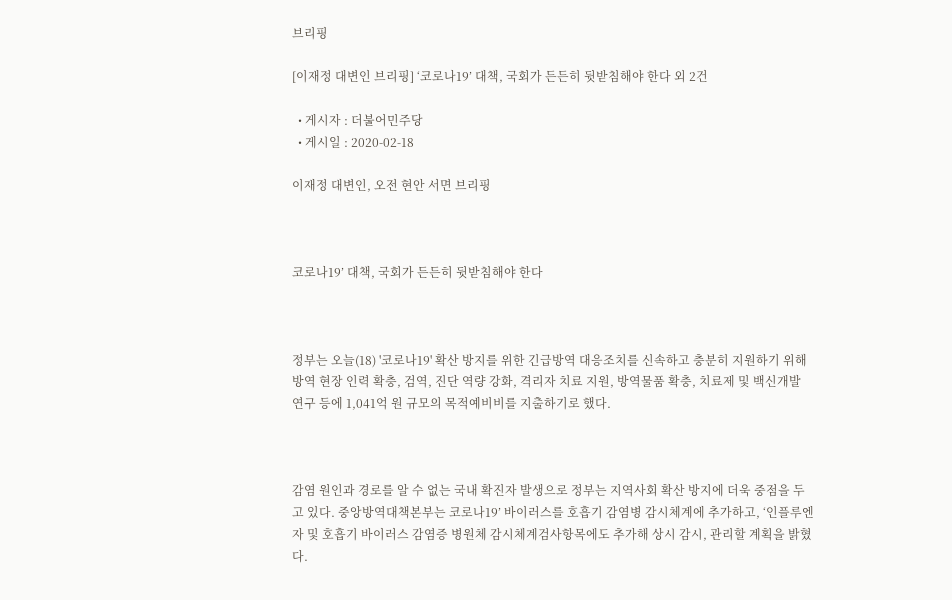브리핑

[이재정 대변인 브리핑] ‘코로나19’ 대책, 국회가 든든히 뒷받침해야 한다 외 2건

  • 게시자 : 더불어민주당
  • 게시일 : 2020-02-18

이재정 대변인, 오전 현안 서면 브리핑



코로나19’ 대책, 국회가 든든히 뒷받침해야 한다



정부는 오늘(18) '코로나19' 확산 방지를 위한 긴급방역 대응조치를 신속하고 충분히 지원하기 위해 방역 현장 인력 확충, 검역, 진단 역량 강화, 격리자 치료 지원, 방역물품 확충, 치료제 및 백신개발 연구 등에 1,041억 원 규모의 목적예비비를 지출하기로 했다.



감염 원인과 경로를 알 수 없는 국내 확진자 발생으로 정부는 지역사회 확산 방지에 더욱 중점을 두고 있다. 중앙방역대책본부는 코로나19’ 바이러스를 호흡기 감염병 감시체계에 추가하고, ‘인플루엔자 및 호흡기 바이러스 감염증 병원체 감시체계검사항목에도 추가해 상시 감시, 관리할 계획을 밝혔다.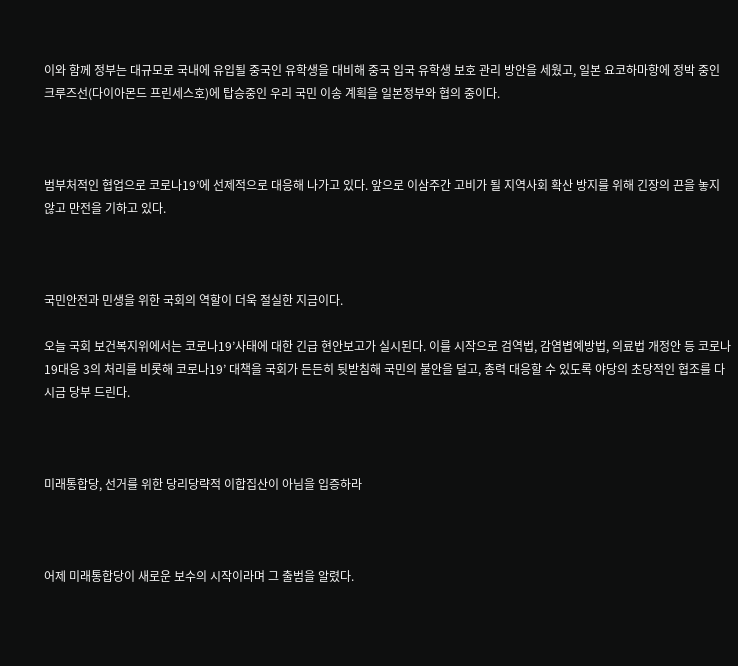이와 함께 정부는 대규모로 국내에 유입될 중국인 유학생을 대비해 중국 입국 유학생 보호 관리 방안을 세웠고, 일본 요코하마항에 정박 중인 크루즈선(다이아몬드 프린세스호)에 탑승중인 우리 국민 이송 계획을 일본정부와 협의 중이다.



범부처적인 협업으로 코로나19’에 선제적으로 대응해 나가고 있다. 앞으로 이삼주간 고비가 될 지역사회 확산 방지를 위해 긴장의 끈을 놓지 않고 만전을 기하고 있다.



국민안전과 민생을 위한 국회의 역할이 더욱 절실한 지금이다.

오늘 국회 보건복지위에서는 코로나19’사태에 대한 긴급 현안보고가 실시된다. 이를 시작으로 검역법, 감염볍예방법, 의료법 개정안 등 코로나19대응 3의 처리를 비롯해 코로나19’ 대책을 국회가 든든히 뒷받침해 국민의 불안을 덜고, 총력 대응할 수 있도록 야당의 초당적인 협조를 다시금 당부 드린다.



미래통합당, 선거를 위한 당리당략적 이합집산이 아님을 입증하라



어제 미래통합당이 새로운 보수의 시작이라며 그 출범을 알렸다.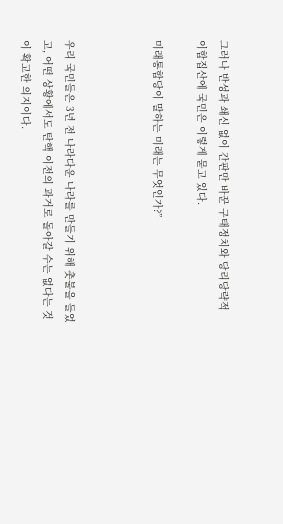그러나 반성과 쇄신 없이 간판만 바꾼 구태정치와 당리당략적 이합집산에 국민은 이렇게 묻고 있다.

미래통합당이 말하는 미래는 무엇인가?”



우리 국민들은 3년 전 나라다운 나라를 만들기 위해 촛불을 들었고, 어떤 상황에서도 탄핵 이전의 과거로 돌아갈 수는 없다는 것이 확고한 의지이다.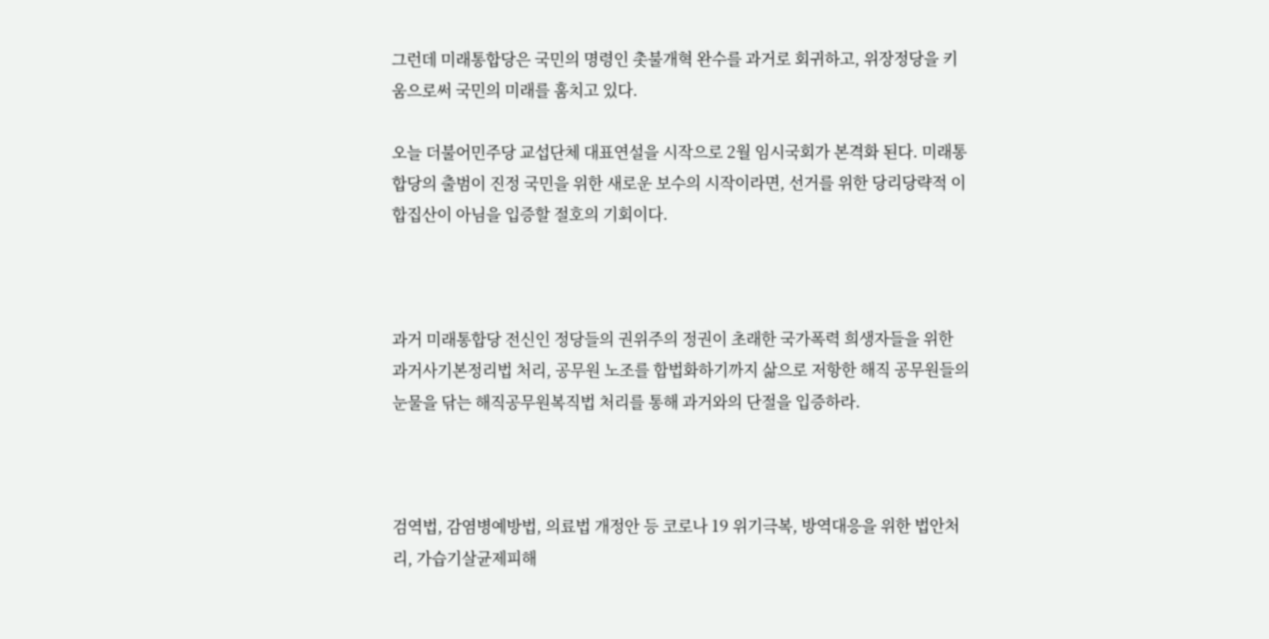그런데 미래통합당은 국민의 명령인 촛불개혁 완수를 과거로 회귀하고, 위장정당을 키움으로써 국민의 미래를 훔치고 있다.

오늘 더불어민주당 교섭단체 대표연설을 시작으로 2월 임시국회가 본격화 된다. 미래통합당의 출범이 진정 국민을 위한 새로운 보수의 시작이라면, 선거를 위한 당리당략적 이합집산이 아님을 입증할 절호의 기회이다.



과거 미래통합당 전신인 정당들의 권위주의 정권이 초래한 국가폭력 희생자들을 위한 과거사기본정리법 처리, 공무원 노조를 합법화하기까지 삶으로 저항한 해직 공무원들의 눈물을 닦는 해직공무원복직법 처리를 통해 과거와의 단절을 입증하라.



검역법, 감염병예방법, 의료법 개정안 등 코로나 19 위기극복, 방역대응을 위한 법안처리, 가습기살균제피해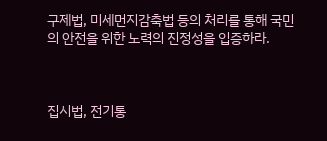구제법, 미세먼지감축법 등의 처리를 통해 국민의 안전을 위한 노력의 진정성을 입증하라.



집시법, 전기통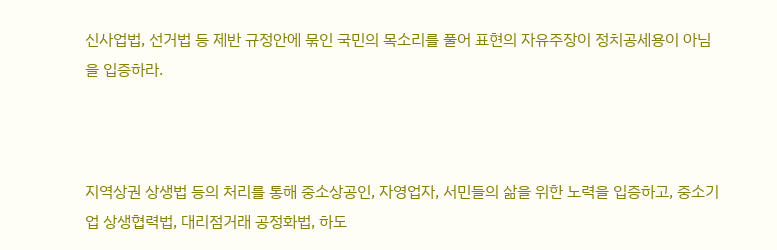신사업법, 선거법 등 제반 규정안에 묶인 국민의 목소리를 풀어 표현의 자유주장이 정치공세용이 아님을 입증하라.



지역상권 상생법 등의 처리를 통해 중소상공인, 자영업자, 서민들의 삶을 위한 노력을 입증하고, 중소기업 상생협력법, 대리점거래 공정화법, 하도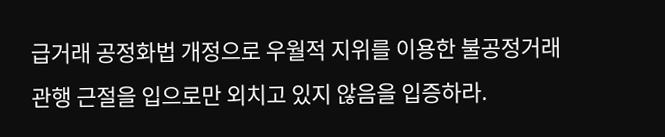급거래 공정화법 개정으로 우월적 지위를 이용한 불공정거래 관행 근절을 입으로만 외치고 있지 않음을 입증하라.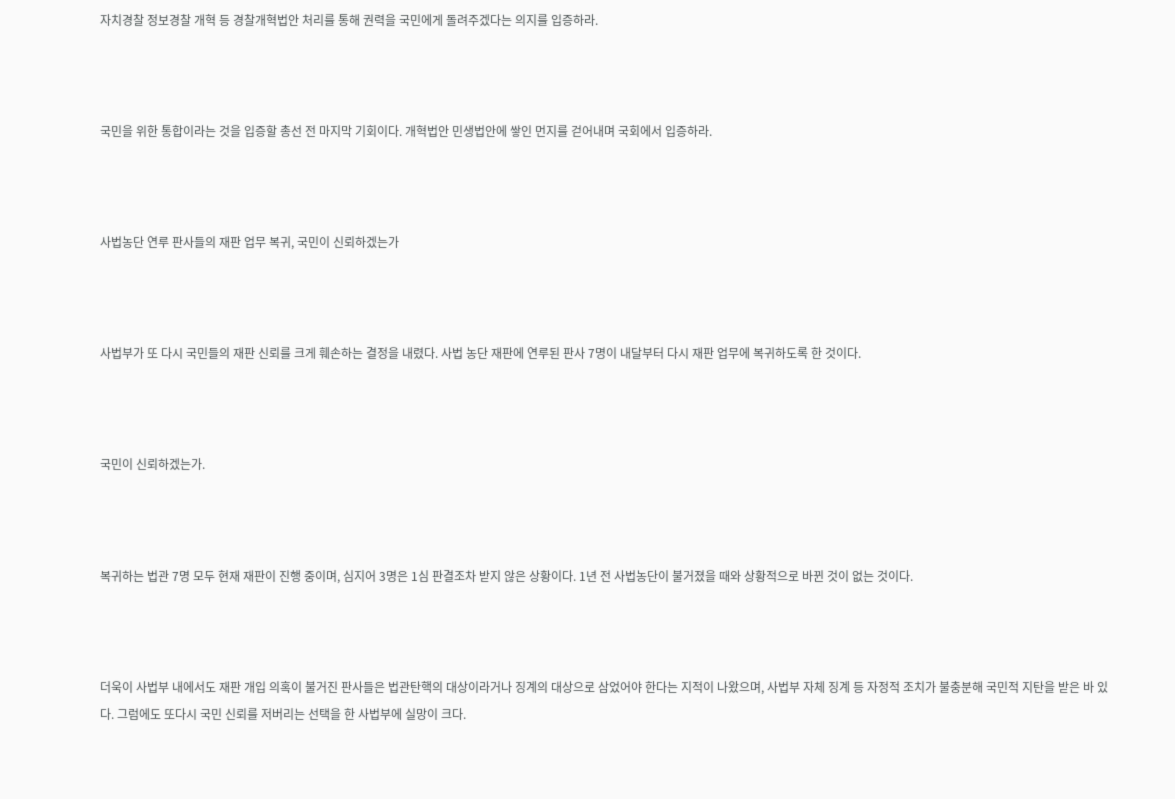자치경찰 정보경찰 개혁 등 경찰개혁법안 처리를 통해 권력을 국민에게 돌려주겠다는 의지를 입증하라.



국민을 위한 통합이라는 것을 입증할 총선 전 마지막 기회이다. 개혁법안 민생법안에 쌓인 먼지를 걷어내며 국회에서 입증하라.



사법농단 연루 판사들의 재판 업무 복귀, 국민이 신뢰하겠는가



사법부가 또 다시 국민들의 재판 신뢰를 크게 훼손하는 결정을 내렸다. 사법 농단 재판에 연루된 판사 7명이 내달부터 다시 재판 업무에 복귀하도록 한 것이다.



국민이 신뢰하겠는가.



복귀하는 법관 7명 모두 현재 재판이 진행 중이며, 심지어 3명은 1심 판결조차 받지 않은 상황이다. 1년 전 사법농단이 불거졌을 때와 상황적으로 바뀐 것이 없는 것이다.



더욱이 사법부 내에서도 재판 개입 의혹이 불거진 판사들은 법관탄핵의 대상이라거나 징계의 대상으로 삼었어야 한다는 지적이 나왔으며, 사법부 자체 징계 등 자정적 조치가 불충분해 국민적 지탄을 받은 바 있다. 그럼에도 또다시 국민 신뢰를 저버리는 선택을 한 사법부에 실망이 크다.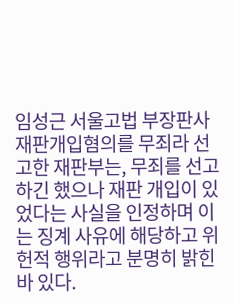임성근 서울고법 부장판사 재판개입혐의를 무죄라 선고한 재판부는, 무죄를 선고하긴 했으나 재판 개입이 있었다는 사실을 인정하며 이는 징계 사유에 해당하고 위헌적 행위라고 분명히 밝힌 바 있다.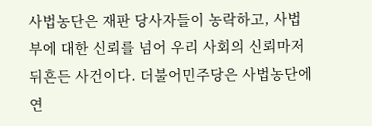사법농단은 재판 당사자들이 농락하고, 사법부에 대한 신뢰를 넘어 우리 사회의 신뢰마저 뒤흔든 사건이다. 더불어민주당은 사법농단에 연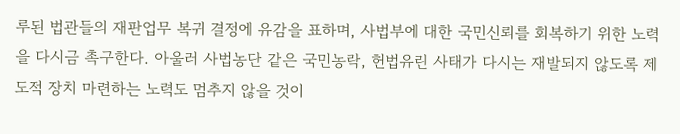루된 법관들의 재판업무 복귀 결정에 유감을 표하며, 사법부에 대한 국민신뢰를 회복하기 위한 노력을 다시금 촉구한다. 아울러 사법농단 같은 국민농락, 헌법유린 사태가 다시는 재발되지 않도록 제도적 장치 마련하는 노력도 멈추지 않을 것이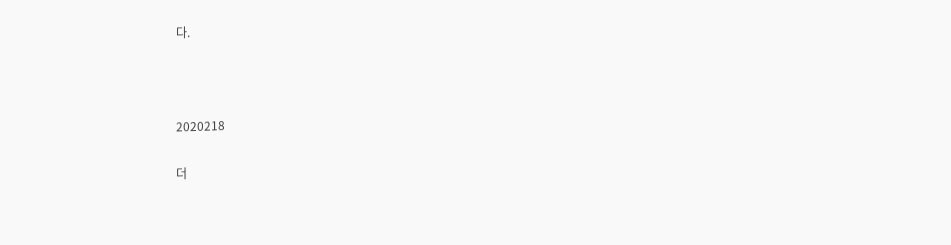다.



2020218

더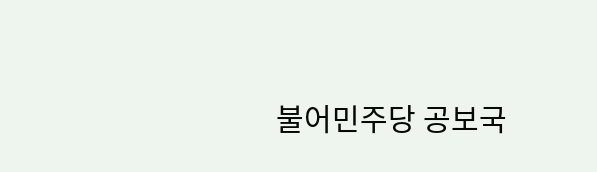불어민주당 공보국